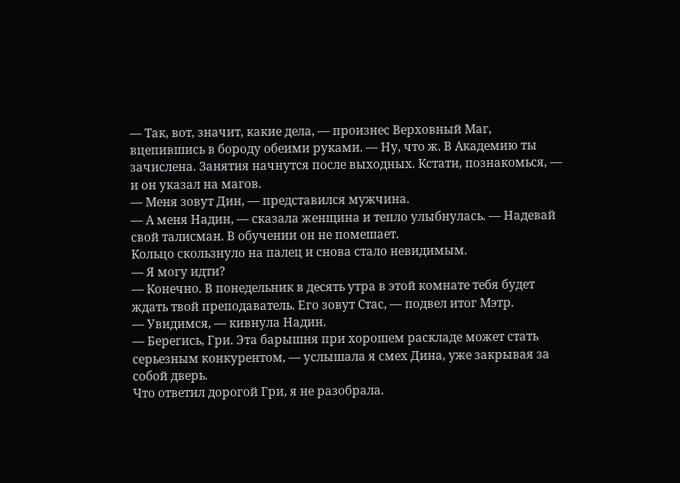— Так, вот, значит, какие дела, — произнес Верховный Маг, вцепившись в бороду обеими руками. — Ну, что ж. В Академию ты зачислена. Занятия начнутся после выходных. Кстати, познакомься, — и он указал на магов.
— Меня зовут Дин, — представился мужчина.
— А меня Надин, — сказала женщина и тепло улыбнулась. — Надевай свой талисман. В обучении он не помешает.
Кольцо скользнуло на палец и снова стало невидимым.
— Я могу идти?
— Конечно. В понедельник в десять утра в этой комнате тебя будет ждать твой преподаватель. Его зовут Стас, — подвел итог Мэтр.
— Увидимся, — кивнула Надин.
— Берегись, Гри. Эта барышня при хорошем раскладе может стать серьезным конкурентом, — услышала я смех Дина, уже закрывая за собой дверь.
Что ответил дорогой Гри, я не разобрала.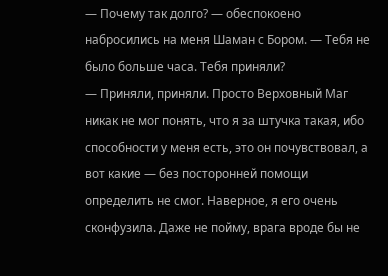— Почему так долго? — обеспокоено набросились на меня Шаман с Бором. — Тебя не было больше часа. Тебя приняли?
— Приняли, приняли. Просто Верховный Маг никак не мог понять, что я за штучка такая, ибо способности у меня есть, это он почувствовал, а вот какие — без посторонней помощи определить не смог. Наверное, я его очень сконфузила. Даже не пойму, врага вроде бы не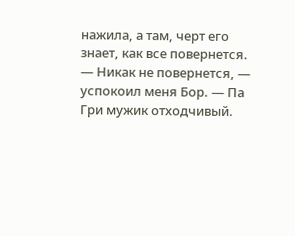нажила, а там, черт его знает, как все повернется.
— Никак не повернется, — успокоил меня Бор. — Па Гри мужик отходчивый.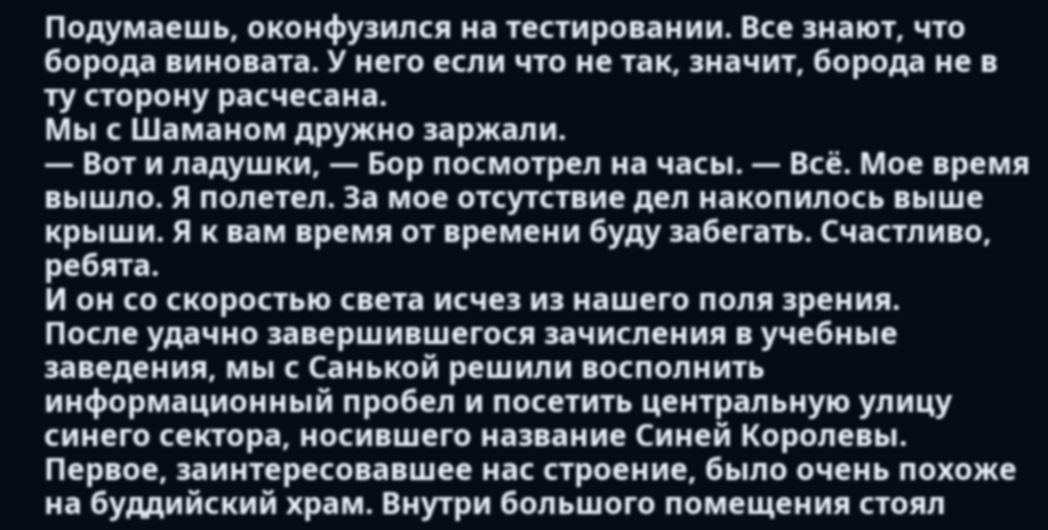Подумаешь, оконфузился на тестировании. Все знают, что борода виновата. У него если что не так, значит, борода не в ту сторону расчесана.
Мы с Шаманом дружно заржали.
— Вот и ладушки, — Бор посмотрел на часы. — Всё. Мое время вышло. Я полетел. За мое отсутствие дел накопилось выше крыши. Я к вам время от времени буду забегать. Счастливо, ребята.
И он со скоростью света исчез из нашего поля зрения.
После удачно завершившегося зачисления в учебные заведения, мы с Санькой решили восполнить информационный пробел и посетить центральную улицу синего сектора, носившего название Синей Королевы.
Первое, заинтересовавшее нас строение, было очень похоже на буддийский храм. Внутри большого помещения стоял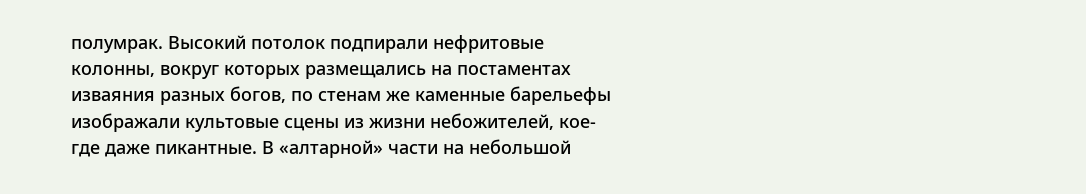полумрак. Высокий потолок подпирали нефритовые колонны, вокруг которых размещались на постаментах изваяния разных богов, по стенам же каменные барельефы изображали культовые сцены из жизни небожителей, кое-где даже пикантные. В «алтарной» части на небольшой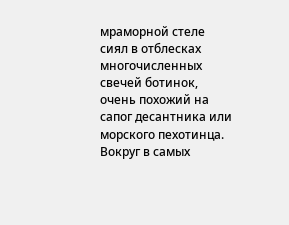мраморной стеле сиял в отблесках многочисленных свечей ботинок, очень похожий на сапог десантника или морского пехотинца. Вокруг в самых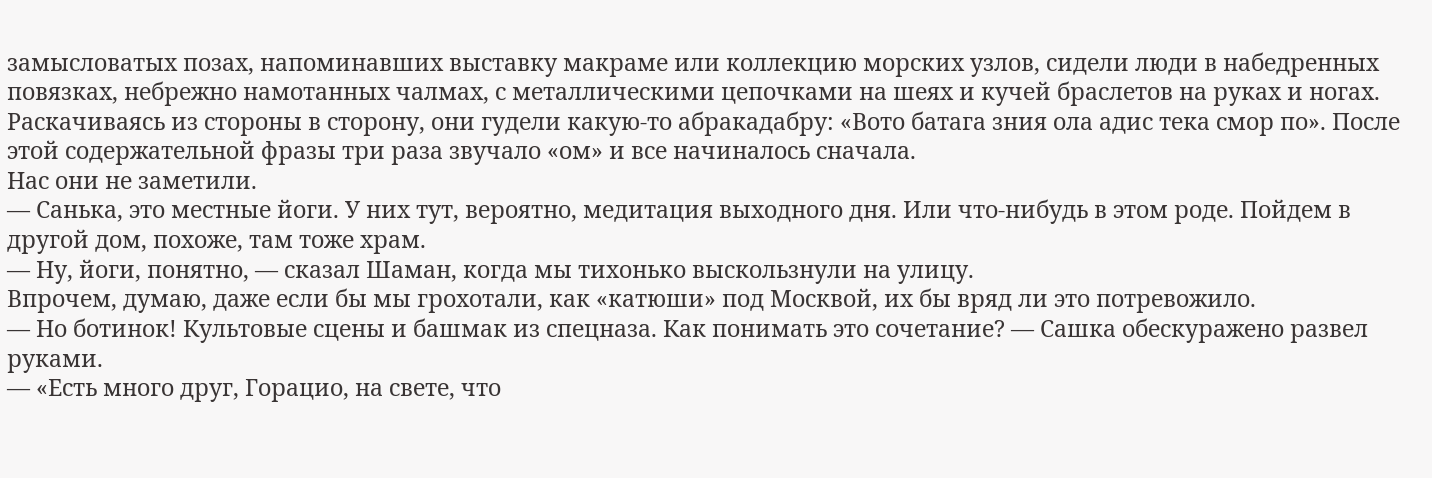замысловатых позах, напоминавших выставку макраме или коллекцию морских узлов, сидели люди в набедренных повязках, небрежно намотанных чалмах, с металлическими цепочками на шеях и кучей браслетов на руках и ногах. Раскачиваясь из стороны в сторону, они гудели какую-то абракадабру: «Вото батага зния ола адис тека смор по». После этой содержательной фразы три раза звучало «ом» и все начиналось сначала.
Нас они не заметили.
— Санька, это местные йоги. У них тут, вероятно, медитация выходного дня. Или что-нибудь в этом роде. Пойдем в другой дом, похоже, там тоже храм.
— Ну, йоги, понятно, — сказал Шаман, когда мы тихонько выскользнули на улицу.
Впрочем, думаю, даже если бы мы грохотали, как «катюши» под Москвой, их бы вряд ли это потревожило.
— Но ботинок! Культовые сцены и башмак из спецназа. Как понимать это сочетание? — Сашка обескуражено развел руками.
— «Есть много друг, Горацио, на свете, что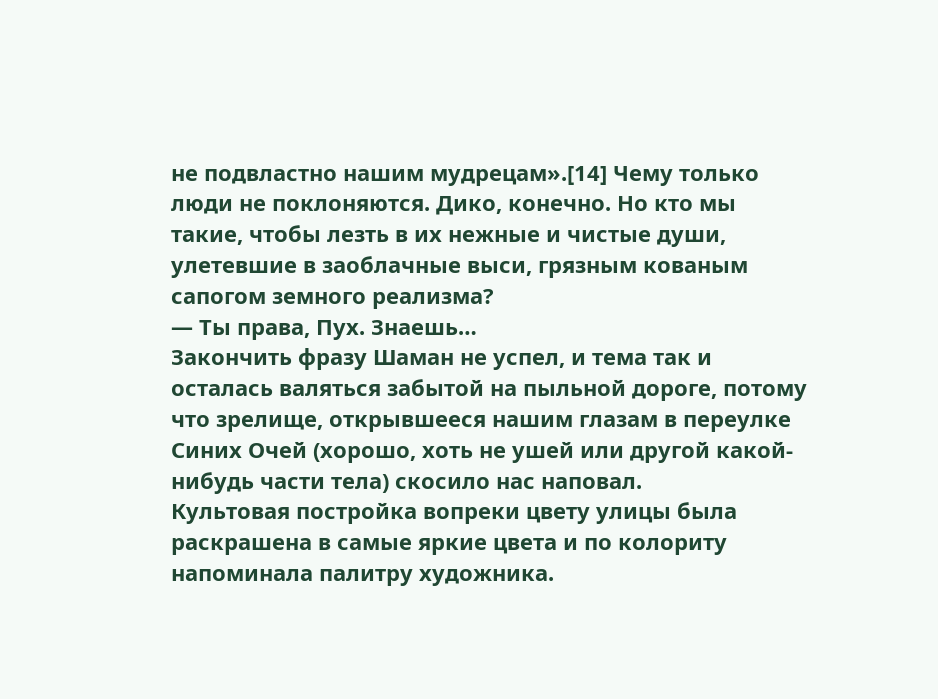не подвластно нашим мудрецам».[14] Чему только люди не поклоняются. Дико, конечно. Но кто мы такие, чтобы лезть в их нежные и чистые души, улетевшие в заоблачные выси, грязным кованым сапогом земного реализма?
— Ты права, Пух. Знаешь…
Закончить фразу Шаман не успел, и тема так и осталась валяться забытой на пыльной дороге, потому что зрелище, открывшееся нашим глазам в переулке Синих Очей (хорошо, хоть не ушей или другой какой-нибудь части тела) скосило нас наповал.
Культовая постройка вопреки цвету улицы была раскрашена в самые яркие цвета и по колориту напоминала палитру художника.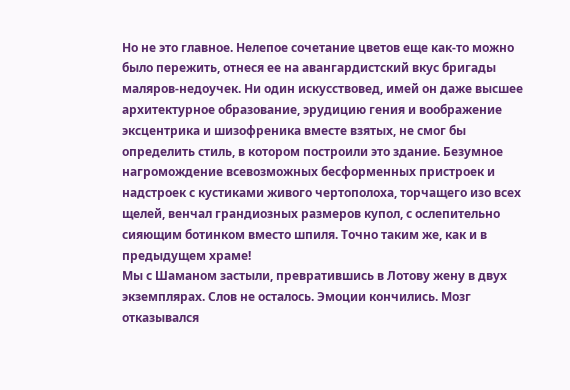Но не это главное. Нелепое сочетание цветов еще как-то можно было пережить, отнеся ее на авангардистский вкус бригады маляров-недоучек. Ни один искусствовед, имей он даже высшее архитектурное образование, эрудицию гения и воображение эксцентрика и шизофреника вместе взятых, не смог бы определить стиль, в котором построили это здание. Безумное нагромождение всевозможных бесформенных пристроек и надстроек с кустиками живого чертополоха, торчащего изо всех щелей, венчал грандиозных размеров купол, с ослепительно сияющим ботинком вместо шпиля. Точно таким же, как и в предыдущем храме!
Мы с Шаманом застыли, превратившись в Лотову жену в двух экземплярах. Слов не осталось. Эмоции кончились. Мозг отказывался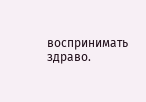воспринимать здраво.